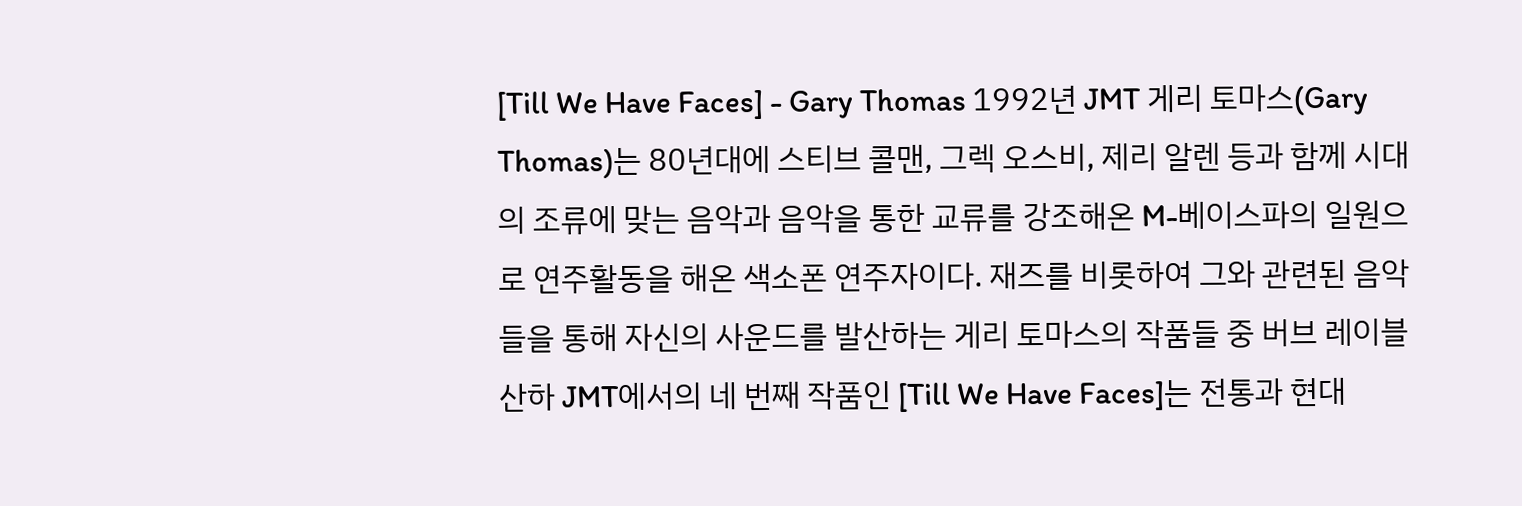[Till We Have Faces] - Gary Thomas 1992년 JMT 게리 토마스(Gary Thomas)는 80년대에 스티브 콜맨, 그렉 오스비, 제리 알렌 등과 함께 시대의 조류에 맞는 음악과 음악을 통한 교류를 강조해온 M-베이스파의 일원으로 연주활동을 해온 색소폰 연주자이다. 재즈를 비롯하여 그와 관련된 음악들을 통해 자신의 사운드를 발산하는 게리 토마스의 작품들 중 버브 레이블 산하 JMT에서의 네 번째 작품인 [Till We Have Faces]는 전통과 현대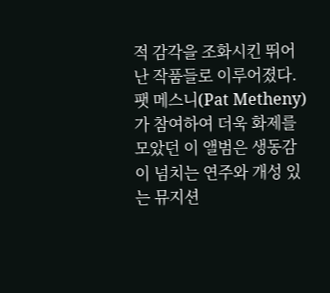적 감각을 조화시킨 뛰어난 작품들로 이루어졌다. 팻 메스니(Pat Metheny)가 참여하여 더욱 화제를 모았던 이 앨범은 생동감이 넘치는 연주와 개성 있는 뮤지션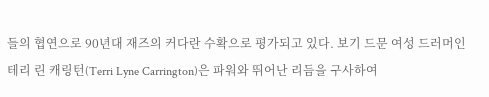들의 협연으로 90년대 재즈의 커다란 수확으로 평가되고 있다. 보기 드문 여성 드러머인 테리 린 캐링턴(Terri Lyne Carrington)은 파워와 뛰어난 리듬을 구사하여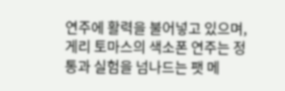연주에 활력을 불어넣고 있으며, 게리 토마스의 색소폰 연주는 정통과 실험을 넘나드는 팻 메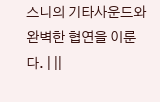스니의 기타사운드와 완벽한 협연을 이룬다. | ||